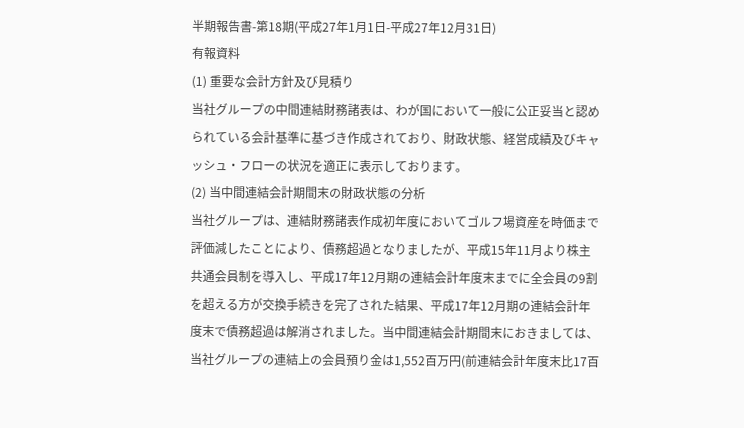半期報告書-第18期(平成27年1月1日-平成27年12月31日)
有報資料
(1) 重要な会計方針及び見積り
当社グループの中間連結財務諸表は、わが国において一般に公正妥当と認められている会計基準に基づき作成されており、財政状態、経営成績及びキャッシュ・フローの状況を適正に表示しております。
(2) 当中間連結会計期間末の財政状態の分析
当社グループは、連結財務諸表作成初年度においてゴルフ場資産を時価まで評価減したことにより、債務超過となりましたが、平成15年11月より株主共通会員制を導入し、平成17年12月期の連結会計年度末までに全会員の9割を超える方が交換手続きを完了された結果、平成17年12月期の連結会計年度末で債務超過は解消されました。当中間連結会計期間末におきましては、当社グループの連結上の会員預り金は1,552百万円(前連結会計年度末比17百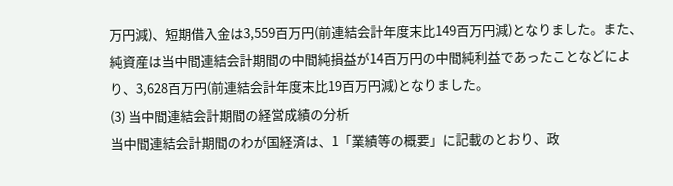万円減)、短期借入金は3,559百万円(前連結会計年度末比149百万円減)となりました。また、純資産は当中間連結会計期間の中間純損益が14百万円の中間純利益であったことなどにより、3,628百万円(前連結会計年度末比19百万円減)となりました。
(3) 当中間連結会計期間の経営成績の分析
当中間連結会計期間のわが国経済は、1「業績等の概要」に記載のとおり、政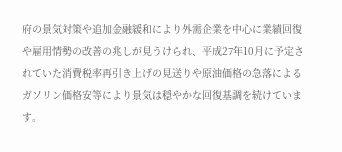府の景気対策や追加金融緩和により外需企業を中心に業績回復や雇用情勢の改善の兆しが見うけられ、平成27年10月に予定されていた消費税率再引き上げの見送りや原油価格の急落によるガソリン価格安等により景気は穏やかな回復基調を続けています。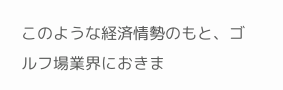このような経済情勢のもと、ゴルフ場業界におきま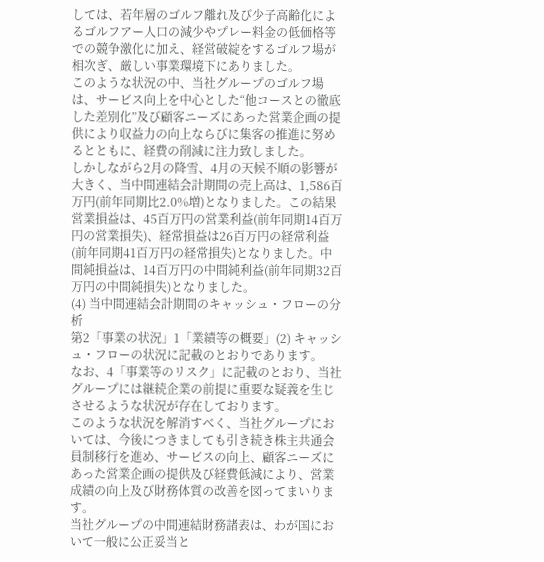しては、若年層のゴルフ離れ及び少子高齢化によるゴルフアー人口の減少やプレー料金の低価格等での競争激化に加え、経営破綻をするゴルフ場が相次ぎ、厳しい事業環境下にありました。
このような状況の中、当社グループのゴルフ場は、サービス向上を中心とした“他コースとの徹底した差別化”及び顧客ニーズにあった営業企画の提供により収益力の向上ならびに集客の推進に努めるとともに、経費の削減に注力致しました。
しかしながら2月の降雪、4月の天候不順の影響が大きく、当中間連結会計期間の売上高は、1,586百万円(前年同期比2.0%増)となりました。この結果営業損益は、45百万円の営業利益(前年同期14百万円の営業損失)、経常損益は26百万円の経常利益(前年同期41百万円の経常損失)となりました。中間純損益は、14百万円の中間純利益(前年同期32百万円の中間純損失)となりました。
(4) 当中間連結会計期間のキャッシュ・フローの分析
第2「事業の状況」1「業績等の概要」(2) キャッシュ・フローの状況に記載のとおりであります。
なお、4「事業等のリスク」に記載のとおり、当社グループには継続企業の前提に重要な疑義を生じさせるような状況が存在しております。
このような状況を解消すべく、当社グループにおいては、今後につきましても引き続き株主共通会員制移行を進め、サービスの向上、顧客ニーズにあった営業企画の提供及び経費低減により、営業成績の向上及び財務体質の改善を図ってまいります。
当社グループの中間連結財務諸表は、わが国において一般に公正妥当と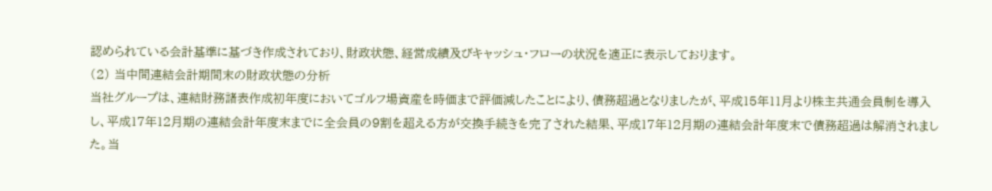認められている会計基準に基づき作成されており、財政状態、経営成績及びキャッシュ・フローの状況を適正に表示しております。
(2) 当中間連結会計期間末の財政状態の分析
当社グループは、連結財務諸表作成初年度においてゴルフ場資産を時価まで評価減したことにより、債務超過となりましたが、平成15年11月より株主共通会員制を導入し、平成17年12月期の連結会計年度末までに全会員の9割を超える方が交換手続きを完了された結果、平成17年12月期の連結会計年度末で債務超過は解消されました。当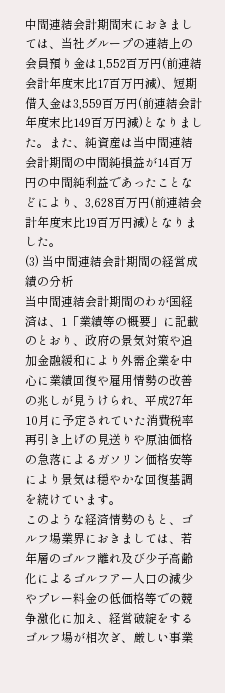中間連結会計期間末におきましては、当社グループの連結上の会員預り金は1,552百万円(前連結会計年度末比17百万円減)、短期借入金は3,559百万円(前連結会計年度末比149百万円減)となりました。また、純資産は当中間連結会計期間の中間純損益が14百万円の中間純利益であったことなどにより、3,628百万円(前連結会計年度末比19百万円減)となりました。
(3) 当中間連結会計期間の経営成績の分析
当中間連結会計期間のわが国経済は、1「業績等の概要」に記載のとおり、政府の景気対策や追加金融緩和により外需企業を中心に業績回復や雇用情勢の改善の兆しが見うけられ、平成27年10月に予定されていた消費税率再引き上げの見送りや原油価格の急落によるガソリン価格安等により景気は穏やかな回復基調を続けています。
このような経済情勢のもと、ゴルフ場業界におきましては、若年層のゴルフ離れ及び少子高齢化によるゴルフアー人口の減少やプレー料金の低価格等での競争激化に加え、経営破綻をするゴルフ場が相次ぎ、厳しい事業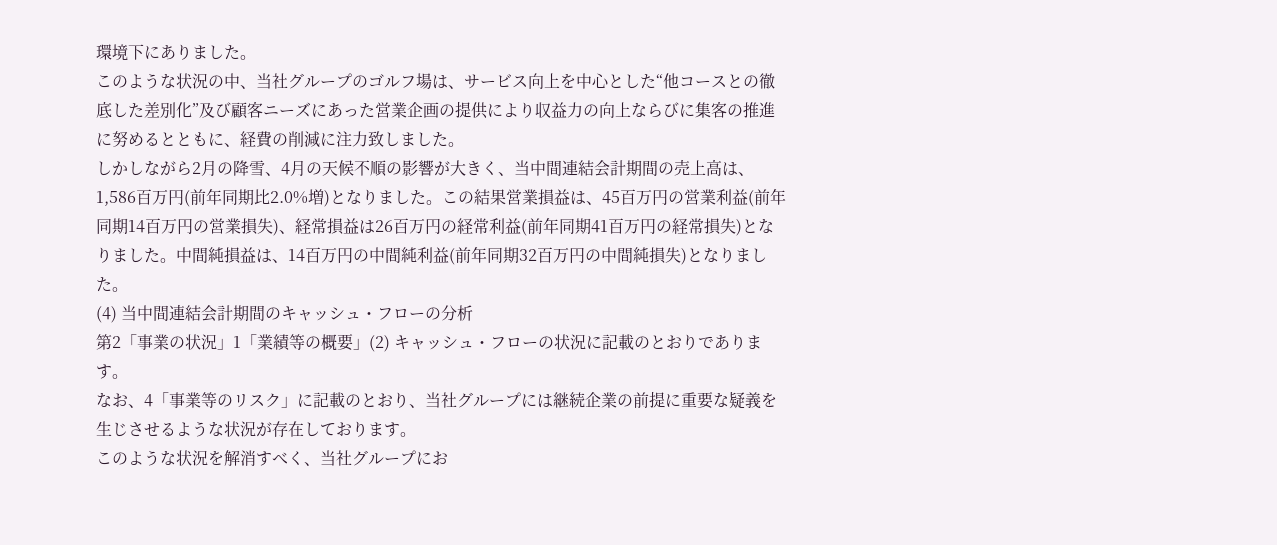環境下にありました。
このような状況の中、当社グループのゴルフ場は、サービス向上を中心とした“他コースとの徹底した差別化”及び顧客ニーズにあった営業企画の提供により収益力の向上ならびに集客の推進に努めるとともに、経費の削減に注力致しました。
しかしながら2月の降雪、4月の天候不順の影響が大きく、当中間連結会計期間の売上高は、1,586百万円(前年同期比2.0%増)となりました。この結果営業損益は、45百万円の営業利益(前年同期14百万円の営業損失)、経常損益は26百万円の経常利益(前年同期41百万円の経常損失)となりました。中間純損益は、14百万円の中間純利益(前年同期32百万円の中間純損失)となりました。
(4) 当中間連結会計期間のキャッシュ・フローの分析
第2「事業の状況」1「業績等の概要」(2) キャッシュ・フローの状況に記載のとおりであります。
なお、4「事業等のリスク」に記載のとおり、当社グループには継続企業の前提に重要な疑義を生じさせるような状況が存在しております。
このような状況を解消すべく、当社グループにお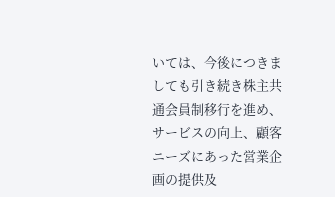いては、今後につきましても引き続き株主共通会員制移行を進め、サービスの向上、顧客ニーズにあった営業企画の提供及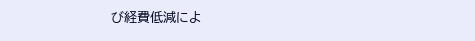び経費低減によ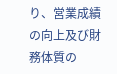り、営業成績の向上及び財務体質の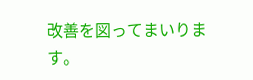改善を図ってまいります。